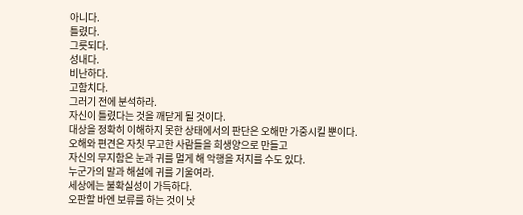아니다.
틀렸다.
그릇되다.
성내다.
비난하다.
고함치다.
그러기 전에 분석하라.
자신이 틀렸다는 것을 깨닫게 될 것이다.
대상을 정확히 이해하지 못한 상태에서의 판단은 오해만 가중시킬 뿐이다.
오해와 편견은 자칫 무고한 사람들을 희생양으로 만들고
자신의 무지함은 눈과 귀를 멀게 해 악행을 저지를 수도 있다.
누군가의 말과 해설에 귀를 기울여라.
세상에는 불확실성이 가득하다.
오판할 바엔 보류를 하는 것이 낫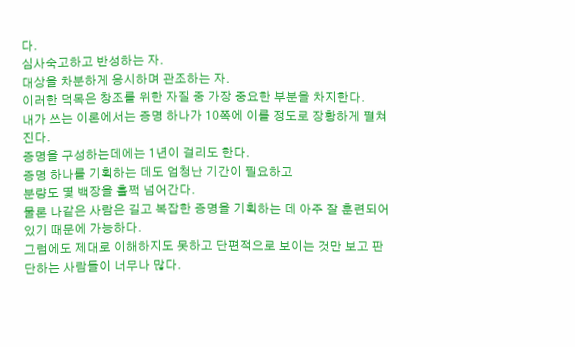다.
심사숙고하고 반성하는 자.
대상을 차분하게 응시하며 관조하는 자.
이러한 덕목은 창조를 위한 자질 중 가장 중요한 부분을 차지한다.
내가 쓰는 이론에서는 증명 하나가 10쪽에 이를 정도로 장황하게 펼쳐진다.
증명을 구성하는데에는 1년이 걸리도 한다.
증명 하나를 기획하는 데도 엄청난 기간이 필요하고
분량도 몇 백장을 훌쩍 넘어간다.
물론 나같은 사람은 길고 복잡한 증명을 기획하는 데 아주 잘 훈련되어 있기 때문에 가능하다.
그럼에도 제대로 이해하지도 못하고 단편적으로 보이는 것만 보고 판단하는 사람들이 너무나 많다.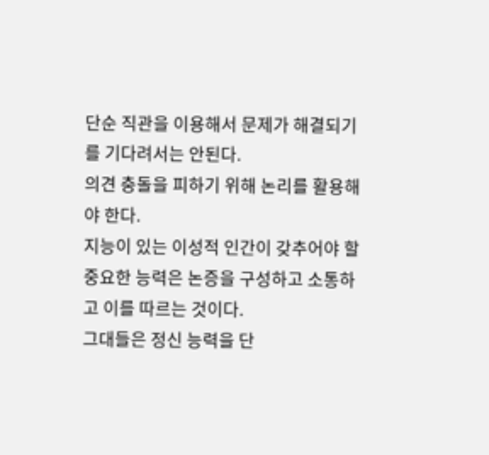단순 직관을 이용해서 문제가 해결되기를 기다려서는 안된다.
의견 충돌을 피하기 위해 논리를 활용해야 한다.
지능이 있는 이성적 인간이 갖추어야 할 중요한 능력은 논증을 구성하고 소통하고 이를 따르는 것이다.
그대들은 정신 능력을 단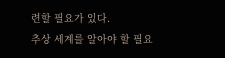련할 필요가 있다.
추상 세계를 알아야 할 필요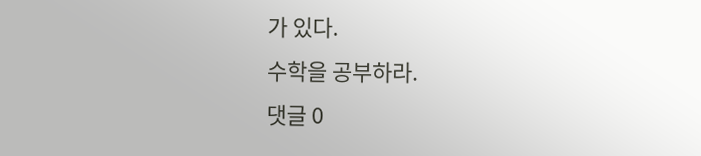가 있다.
수학을 공부하라.
댓글 0